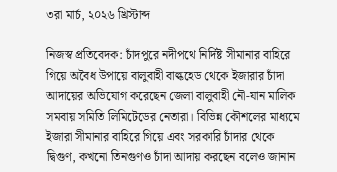৩রা মার্চ, ২০২৬ খ্রিস্টাব্দ

নিজস্ব প্রতিবেদক: চাঁদপুরে নদীপথে নির্দিষ্ট সীমানার বাহিরে গিয়ে অবৈধ উপায়ে বালুবাহী বাল্কহেড থেকে ইজারার চাঁদা আদায়ের অভিযোগ করেছেন জেলা বালুবাহী নৌ-যান মালিক সমবায় সমিতি লিমিটেডের নেতারা। বিভিন্ন কৌশলের মাধ্যমে ইজারা সীমানার বাহিরে গিয়ে এবং সরকারি চাঁদার থেকে দ্বিগুণ, কখনো তিনগুণও চাঁদা আদায় করছেন বলেও জানান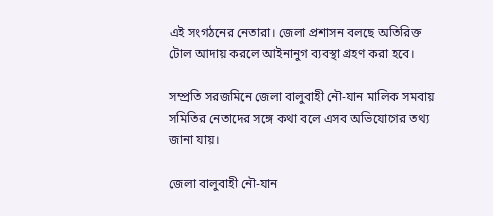এই সংগঠনের নেতারা। জেলা প্রশাসন বলছে অতিরিক্ত টোল আদায় করলে আইনানুগ ব্যবস্থা গ্রহণ করা হবে।

সম্প্রতি সরজমিনে জেলা বালুবাহী নৌ-যান মালিক সমবায় সমিতির নেতাদের সঙ্গে কথা বলে এসব অভিযোগের তথ্য জানা যায়।

জেলা বালুবাহী নৌ-যান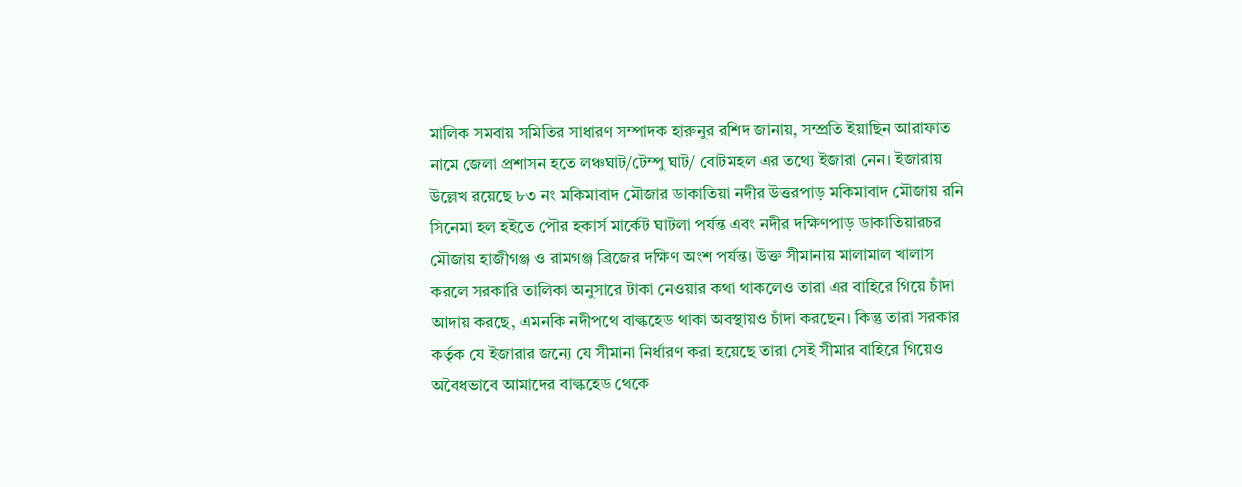মালিক সমবায় সমিতির সাধারণ সম্পাদক হারুনুর রশিদ জানায়, সম্প্রতি ইয়াছিন আরাফাত নামে জেলা প্রশাসন হতে লঞ্চঘাট/টেম্পু ঘাট/ বোটমহল এর তথ্যে ইজারা নেন। ইজারায় উল্লেখ রয়েছে ৮৩ নং মকিমাবাদ মৌজার ডাকাতিয়া নদীর উত্তরপাড় মকিমাবাদ মৌজায় রনি সিনেমা হল হইতে পৌর হকার্স মার্কেট ঘাটলা পর্যন্ত এবং নদীর দক্ষিণপাড় ডাকাতিয়ারচর মৌজায় হাজীগঞ্জ ও রামগঞ্জ ব্রিজের দক্ষিণ অংশ পর্যন্ত। উক্ত সীমানায় মালামাল খালাস করলে সরকারি তালিকা অনুসারে টাকা নেওয়ার কথা থাকলেও তারা এর বাহিরে গিয়ে চাঁদা আদায় করছে, এমনকি নদীপথে বাল্কহেড থাকা অবস্থায়ও চাঁদা করছেন। কিন্তু তারা সরকার কর্তৃক যে ইজারার জন্যে যে সীমানা নির্ধারণ করা হয়েছে তারা সেই সীমার বাহিরে গিয়েও অবৈধভাবে আমাদের বাল্কহেড থেকে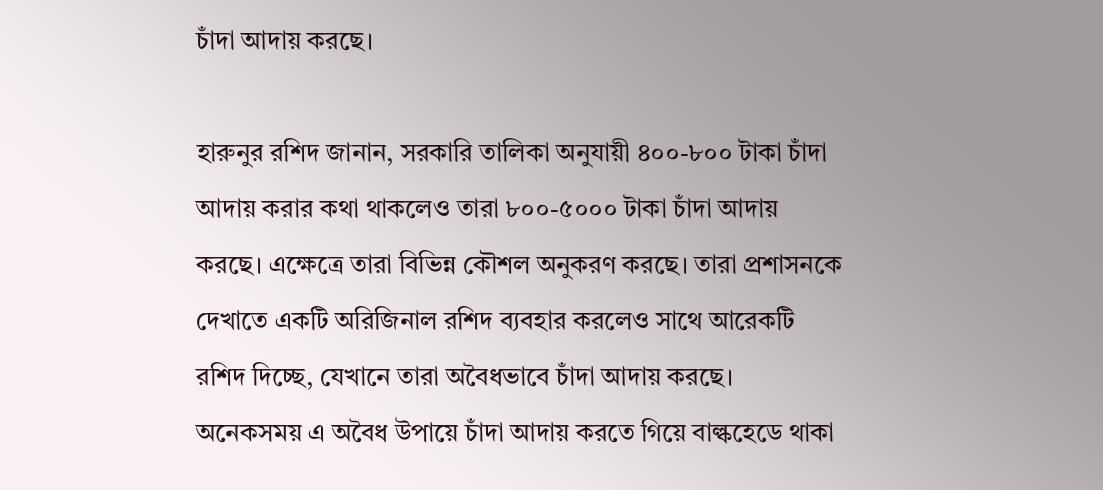চাঁদা আদায় করছে।

হারুনুর রশিদ জানান, সরকারি তালিকা অনুযায়ী ৪০০-৮০০ টাকা চাঁদা আদায় করার কথা থাকলেও তারা ৮০০-৫০০০ টাকা চাঁদা আদায় করছে। এক্ষেত্রে তারা বিভিন্ন কৌশল অনুকরণ করছে। তারা প্রশাসনকে দেখাতে একটি অরিজিনাল রশিদ ব্যবহার করলেও সাথে আরেকটি রশিদ দিচ্ছে, যেখানে তারা অবৈধভাবে চাঁদা আদায় করছে। অনেকসময় এ অবৈধ উপায়ে চাঁদা আদায় করতে গিয়ে বাল্কহেডে থাকা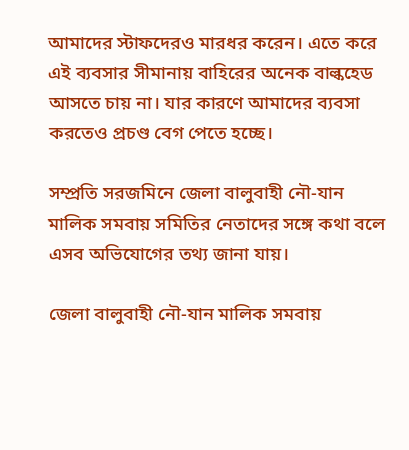আমাদের স্টাফদেরও মারধর করেন। এতে করে এই ব্যবসার সীমানায় বাহিরের অনেক বাল্কহেড আসতে চায় না। যার কারণে আমাদের ব্যবসা করতেও প্রচণ্ড বেগ পেতে হচ্ছে।

সম্প্রতি সরজমিনে জেলা বালুবাহী নৌ-যান মালিক সমবায় সমিতির নেতাদের সঙ্গে কথা বলে এসব অভিযোগের তথ্য জানা যায়।

জেলা বালুবাহী নৌ-যান মালিক সমবায়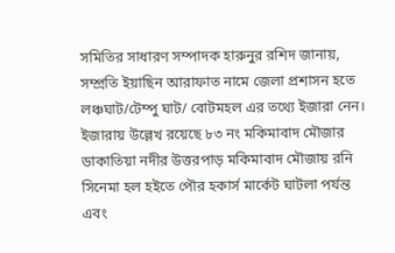সমিতির সাধারণ সম্পাদক হারুনুর রশিদ জানায়, সম্প্রতি ইয়াছিন আরাফাত নামে জেলা প্রশাসন হতে লঞ্চঘাট/টেম্পু ঘাট/ বোটমহল এর তথ্যে ইজারা নেন। ইজারায় উল্লেখ রয়েছে ৮৩ নং মকিমাবাদ মৌজার ডাকাতিয়া নদীর উত্তরপাড় মকিমাবাদ মৌজায় রনি সিনেমা হল হইতে পৌর হকার্স মার্কেট ঘাটলা পর্যন্ত এবং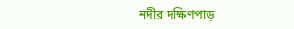নদীর দক্ষিণপাড়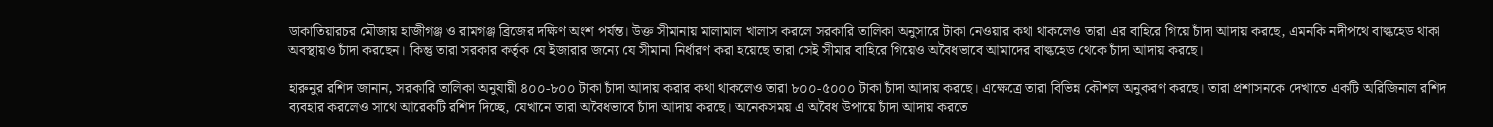ডাকাতিয়ারচর মৌজায় হাজীগঞ্জ ও রামগঞ্জ ব্রিজের দক্ষিণ অংশ পর্যন্ত। উক্ত সীমানায় মালামাল খালাস করলে সরকারি তালিকা অনুসারে টাকা নেওয়ার কথা থাকলেও তারা এর বাহিরে গিয়ে চাঁদা আদায় করছে, এমনকি নদীপথে বাল্কহেড থাকা অবস্থায়ও চাঁদা করছেন। কিন্তু তারা সরকার কর্তৃক যে ইজারার জন্যে যে সীমানা নির্ধারণ করা হয়েছে তারা সেই সীমার বাহিরে গিয়েও অবৈধভাবে আমাদের বাল্কহেড থেকে চাঁদা আদায় করছে।

হারুনুর রশিদ জানান, সরকারি তালিকা অনুযায়ী ৪০০-৮০০ টাকা চাঁদা আদায় করার কথা থাকলেও তারা ৮০০-৫০০০ টাকা চাঁদা আদায় করছে। এক্ষেত্রে তারা বিভিন্ন কৌশল অনুকরণ করছে। তারা প্রশাসনকে দেখাতে একটি অরিজিনাল রশিদ ব্যবহার করলেও সাথে আরেকটি রশিদ দিচ্ছে, যেখানে তারা অবৈধভাবে চাঁদা আদায় করছে। অনেকসময় এ অবৈধ উপায়ে চাঁদা আদায় করতে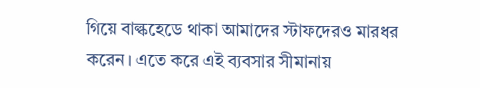গিয়ে বাল্কহেডে থাকা আমাদের স্টাফদেরও মারধর করেন। এতে করে এই ব্যবসার সীমানায়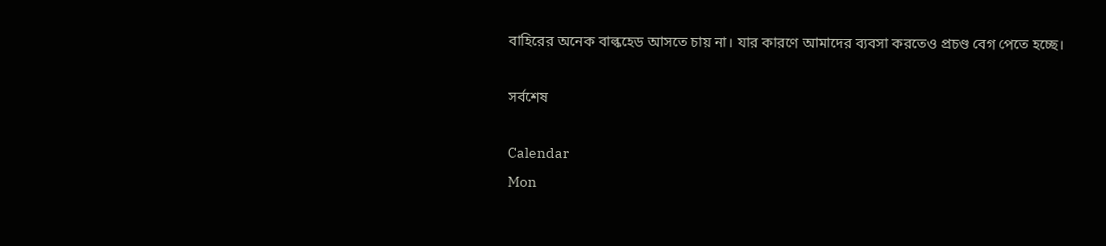বাহিরের অনেক বাল্কহেড আসতে চায় না। যার কারণে আমাদের ব্যবসা করতেও প্রচণ্ড বেগ পেতে হচ্ছে।

সর্বশেষ

Calendar
Mon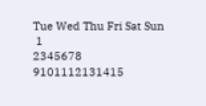Tue Wed Thu Fri Sat Sun
 1
2345678
9101112131415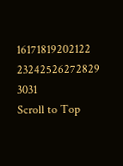16171819202122
23242526272829
3031
Scroll to Top